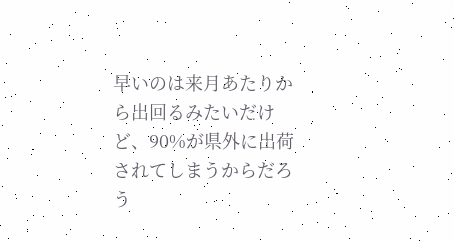早いのは来月あたりから出回るみたいだけど、90%が県外に出荷されてしまうからだろう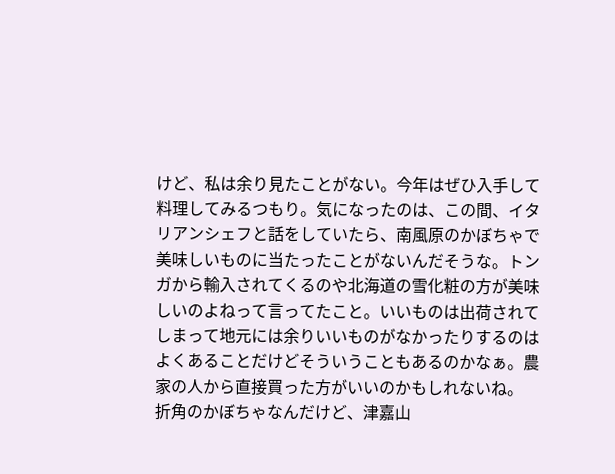けど、私は余り見たことがない。今年はぜひ入手して料理してみるつもり。気になったのは、この間、イタリアンシェフと話をしていたら、南風原のかぼちゃで美味しいものに当たったことがないんだそうな。トンガから輸入されてくるのや北海道の雪化粧の方が美味しいのよねって言ってたこと。いいものは出荷されてしまって地元には余りいいものがなかったりするのはよくあることだけどそういうこともあるのかなぁ。農家の人から直接買った方がいいのかもしれないね。
折角のかぼちゃなんだけど、津嘉山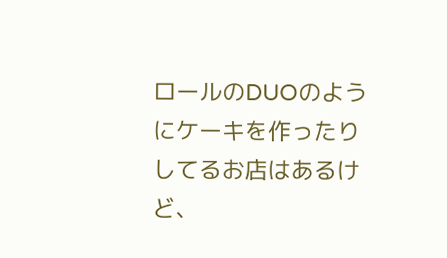ロールのDUOのようにケーキを作ったりしてるお店はあるけど、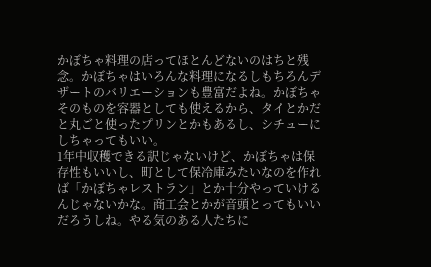かぼちゃ料理の店ってほとんどないのはちと残念。かぼちゃはいろんな料理になるしもちろんデザートのバリエーションも豊富だよね。かぼちゃそのものを容器としても使えるから、タイとかだと丸ごと使ったプリンとかもあるし、シチューにしちゃってもいい。
1年中収穫できる訳じゃないけど、かぼちゃは保存性もいいし、町として保冷庫みたいなのを作れば「かぼちゃレストラン」とか十分やっていけるんじゃないかな。商工会とかが音頭とってもいいだろうしね。やる気のある人たちに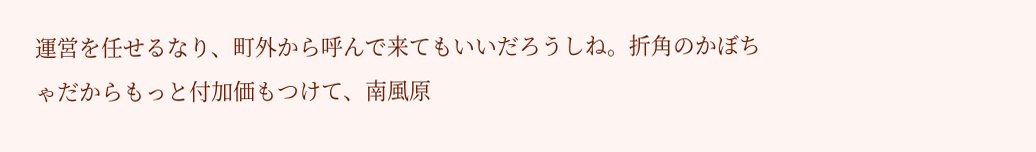運営を任せるなり、町外から呼んで来てもいいだろうしね。折角のかぼちゃだからもっと付加価もつけて、南風原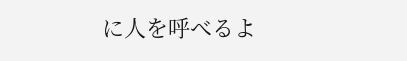に人を呼べるよ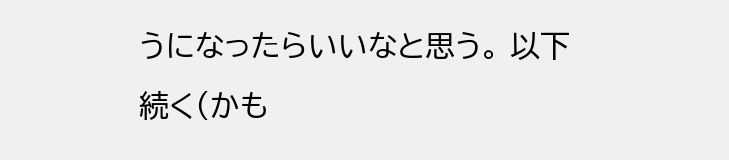うになったらいいなと思う。 以下続く(かも